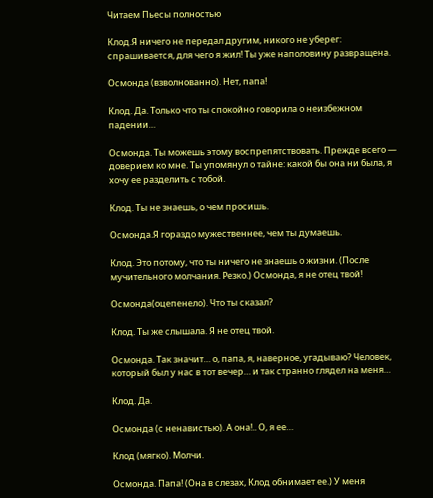Читаем Пьесы полностью

Клод.Я ничего не передал другим, никого не уберег: спрашивается, для чего я жил! Ты уже наполовину развращена.

Осмонда (взволнованно). Нет, папа!

Клод. Да. Только что ты спокойно говорила о неизбежном падении…

Осмонда. Ты можешь этому воспрепятствовать. Прежде всего — доверием ко мне. Ты упомянул о тайне: какой бы она ни была, я хочу ее разделить с тобой.

Клод. Ты не знаешь, о чем просишь.

Осмонда.Я гораздо мужественнее, чем ты думаешь.

Клод. Это потому, что ты ничего не знаешь о жизни. (После мучительного молчания. Резко.) Осмонда, я не отец твой!

Осмонда(оцепенело). Что ты сказал?

Клод. Ты же слышала. Я не отец твой.

Осмонда. Так значит… о, папа, я, наверное, угадываю? Человек, который был у нас в тот вечер… и так странно глядел на меня…

Клод. Да.

Осмонда (с ненавистью). А она!.. О, я ее…

Клод (мягко). Молчи.

Осмонда. Папа! (Она в слезах, Клод обнимает ее.) У меня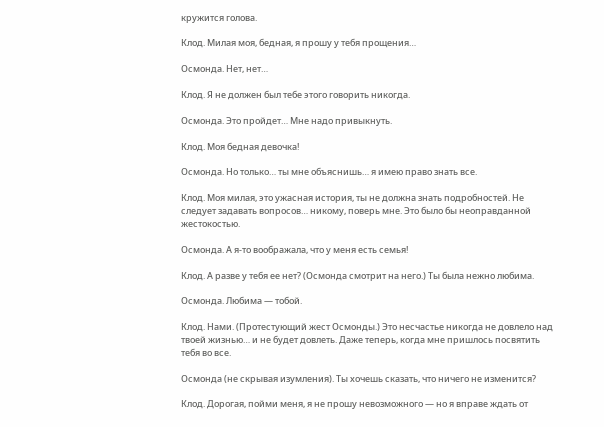кружится голова.

Клод. Милая моя, бедная, я прошу у тебя прощения…

Осмонда. Нет, нет…

Клод. Я не должен был тебе этого говорить никогда.

Осмонда. Это пройдет… Мне надо привыкнуть.

Клод. Моя бедная девочка!

Осмонда. Но только… ты мне объяснишь… я имею право знать все.

Клод. Моя милая, это ужасная история, ты не должна знать подробностей. Не следует задавать вопросов… никому, поверь мне. Это было бы неоправданной жестокостью.

Осмонда. А я-то воображала, что у меня есть семья!

Клод. А разве у тебя ее нет? (Осмонда смотрит на него.) Ты была нежно любима.

Осмонда. Любима — тобой.

Клод. Нами. (Протестующий жест Осмонды.) Это несчастье никогда не довлело над твоей жизнью… и не будет довлеть. Даже теперь, когда мне пришлось посвятить тебя во все.

Осмонда (не скрывая изумления). Ты хочешь сказать, что ничего не изменится?

Клод. Дорогая, пойми меня, я не прошу невозможного — но я вправе ждать от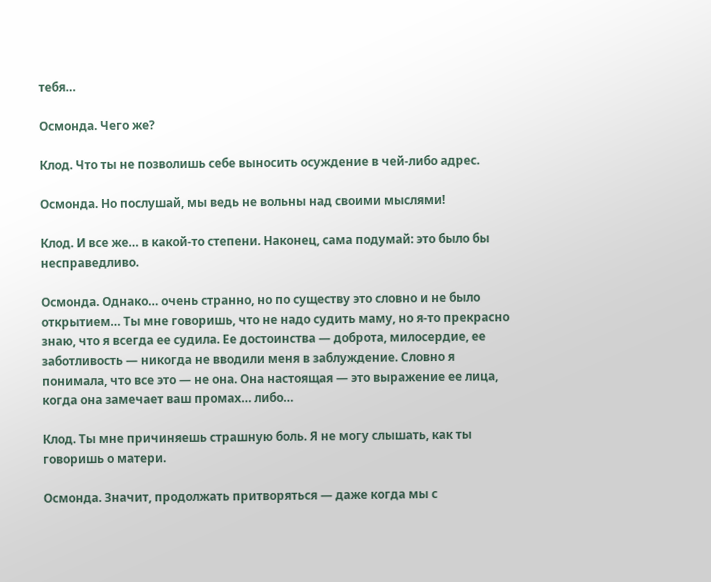тебя…

Осмонда. Чего же?

Клод. Что ты не позволишь себе выносить осуждение в чей-либо адрес.

Осмонда. Но послушай, мы ведь не вольны над своими мыслями!

Клод. И все же… в какой-то степени. Наконец, сама подумай: это было бы несправедливо.

Осмонда. Однако… очень странно, но по существу это словно и не было открытием… Ты мне говоришь, что не надо судить маму, но я-то прекрасно знаю, что я всегда ее судила. Ее достоинства — доброта, милосердие, ее заботливость — никогда не вводили меня в заблуждение. Словно я понимала, что все это — не она. Она настоящая — это выражение ее лица, когда она замечает ваш промах… либо…

Клод. Ты мне причиняешь страшную боль. Я не могу слышать, как ты говоришь о матери.

Осмонда. Значит, продолжать притворяться — даже когда мы с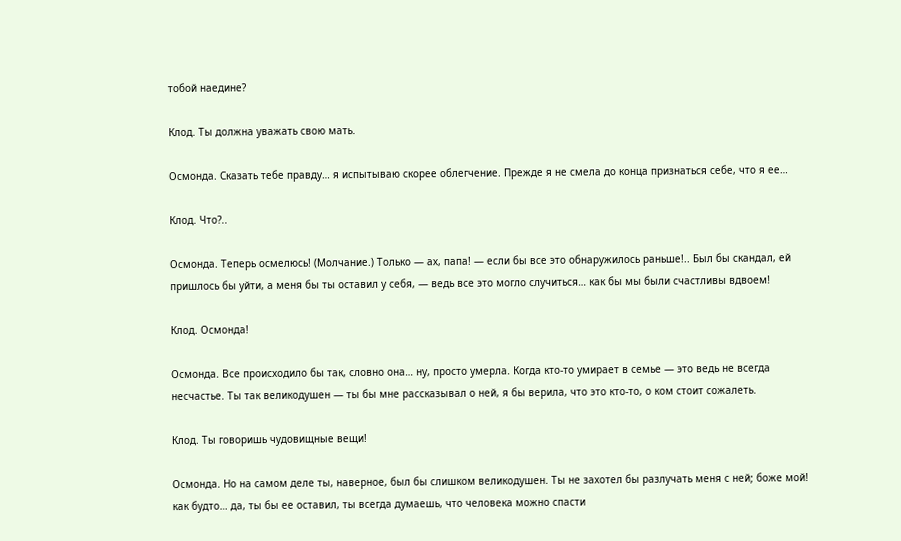тобой наедине?

Клод. Ты должна уважать свою мать.

Осмонда. Сказать тебе правду… я испытываю скорее облегчение. Прежде я не смела до конца признаться себе, что я ее…

Клод. Что?..

Осмонда. Теперь осмелюсь! (Молчание.) Только — ах, папа! — если бы все это обнаружилось раньше!.. Был бы скандал, ей пришлось бы уйти, а меня бы ты оставил у себя, — ведь все это могло случиться… как бы мы были счастливы вдвоем!

Клод. Осмонда!

Осмонда. Все происходило бы так, словно она… ну, просто умерла. Когда кто-то умирает в семье — это ведь не всегда несчастье. Ты так великодушен — ты бы мне рассказывал о ней, я бы верила, что это кто-то, о ком стоит сожалеть.

Клод. Ты говоришь чудовищные вещи!

Осмонда. Но на самом деле ты, наверное, был бы слишком великодушен. Ты не захотел бы разлучать меня с ней; боже мой! как будто… да, ты бы ее оставил, ты всегда думаешь, что человека можно спасти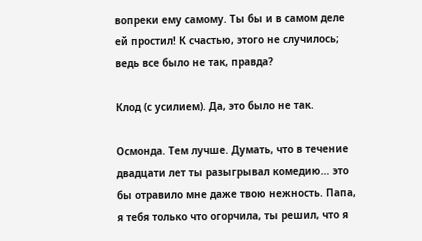вопреки ему самому. Ты бы и в самом деле ей простил! К счастью, этого не случилось; ведь все было не так, правда?

Клод (с усилием). Да, это было не так.

Осмонда. Тем лучше. Думать, что в течение двадцати лет ты разыгрывал комедию… это бы отравило мне даже твою нежность. Папа, я тебя только что огорчила, ты решил, что я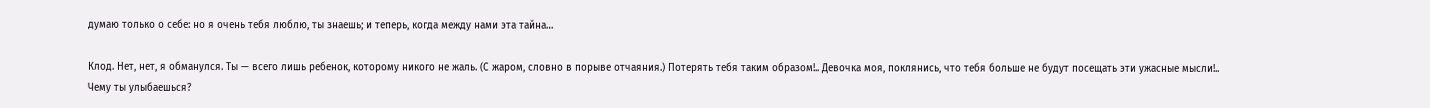думаю только о себе: но я очень тебя люблю, ты знаешь; и теперь, когда между нами эта тайна…

Клод. Нет, нет, я обманулся. Ты — всего лишь ребенок, которому никого не жаль. (С жаром, словно в порыве отчаяния.) Потерять тебя таким образом!.. Девочка моя, поклянись, что тебя больше не будут посещать эти ужасные мысли!.. Чему ты улыбаешься?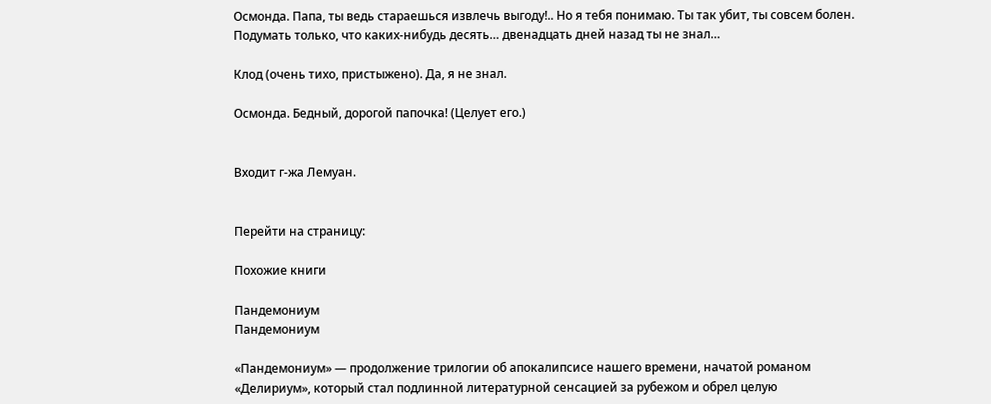Осмонда. Папа, ты ведь стараешься извлечь выгоду!.. Но я тебя понимаю. Ты так убит, ты совсем болен. Подумать только, что каких-нибудь десять… двенадцать дней назад ты не знал…

Клод (очень тихо, пристыжено). Да, я не знал.

Осмонда. Бедный, дорогой папочка! (Целует его.)


Входит г-жа Лемуан.


Перейти на страницу:

Похожие книги

Пандемониум
Пандемониум

«Пандемониум» — продолжение трилогии об апокалипсисе нашего времени, начатой романом «Делириум», который стал подлинной литературной сенсацией за рубежом и обрел целую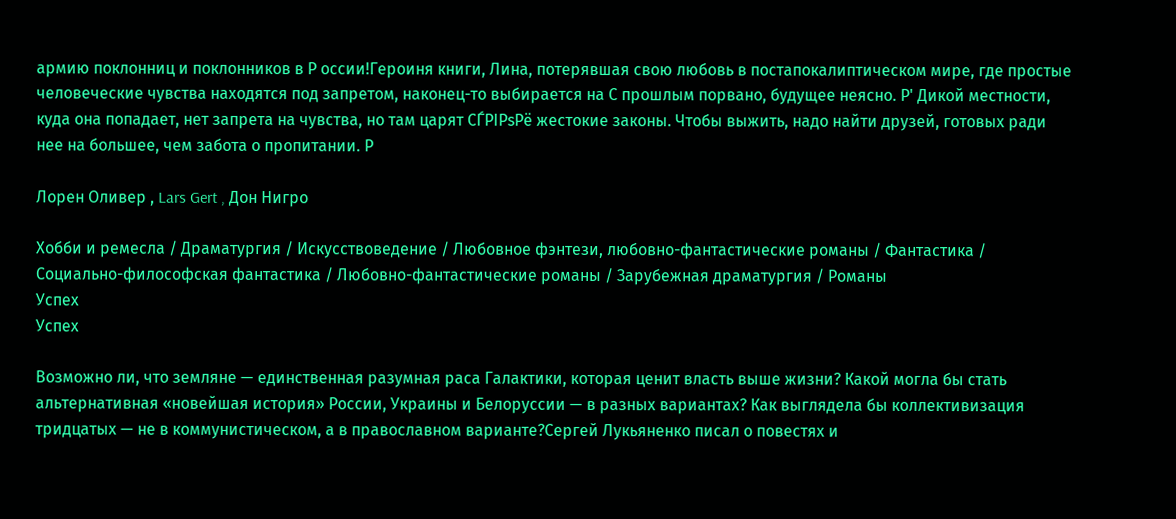армию поклонниц и поклонников в Р оссии!Героиня книги, Лина, потерявшая свою любовь в постапокалиптическом мире, где простые человеческие чувства находятся под запретом, наконец-то выбирается на С прошлым порвано, будущее неясно. Р' Дикой местности, куда она попадает, нет запрета на чувства, но там царят СЃРІРѕРё жестокие законы. Чтобы выжить, надо найти друзей, готовых ради нее на большее, чем забота о пропитании. Р

Лорен Оливер , Lars Gert , Дон Нигро

Хобби и ремесла / Драматургия / Искусствоведение / Любовное фэнтези, любовно-фантастические романы / Фантастика / Социально-философская фантастика / Любовно-фантастические романы / Зарубежная драматургия / Романы
Успех
Успех

Возможно ли, что земляне — единственная разумная раса Галактики, которая ценит власть выше жизни? Какой могла бы стать альтернативная «новейшая история» России, Украины и Белоруссии — в разных вариантах? Как выглядела бы коллективизация тридцатых — не в коммунистическом, а в православном варианте?Сергей Лукьяненко писал о повестях и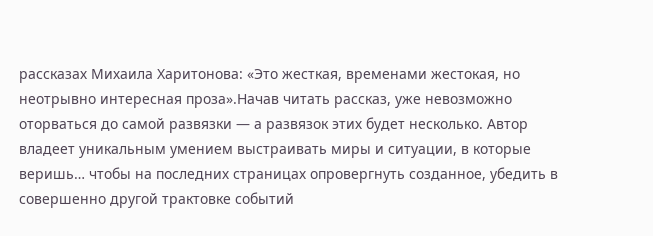рассказах Михаила Харитонова: «Это жесткая, временами жестокая, но неотрывно интересная проза».Начав читать рассказ, уже невозможно оторваться до самой развязки — а развязок этих будет несколько. Автор владеет уникальным умением выстраивать миры и ситуации, в которые веришь… чтобы на последних страницах опровергнуть созданное, убедить в совершенно другой трактовке событий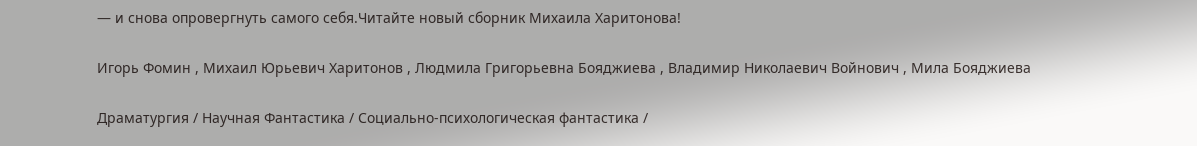— и снова опровергнуть самого себя.Читайте новый сборник Михаила Харитонова!

Игорь Фомин , Михаил Юрьевич Харитонов , Людмила Григорьевна Бояджиева , Владимир Николаевич Войнович , Мила Бояджиева

Драматургия / Научная Фантастика / Социально-психологическая фантастика /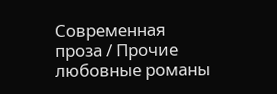Современная проза / Прочие любовные романы